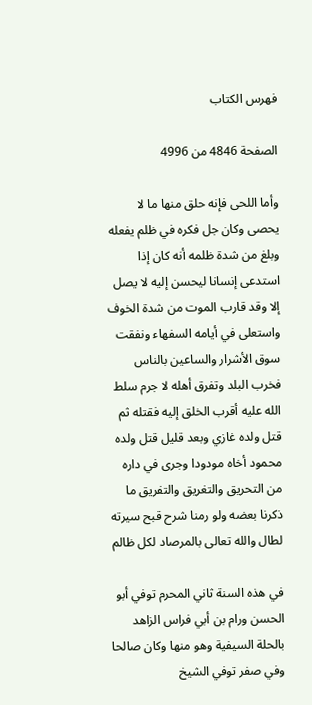فهرس الكتاب

الصفحة 4846 من 4996

وأما اللحى فإنه حلق منها ما لا يحصى وكان جل فكره في ظلم يفعله وبلغ من شدة ظلمه أنه كان إذا استدعى إنسانا ليحسن إليه لا يصل إلا وقد قارب الموت من شدة الخوف واستعلى في أيامه السفهاء ونفقت سوق الأشرار والساعين بالناس فخرب البلد وتفرق أهله لا جرم سلط الله عليه أقرب الخلق إليه فقتله ثم قتل ولده غازي وبعد قليل قتل ولده محمود أخاه مودودا وجرى في داره من التحريق والتغريق والتفريق ما ذكرنا بعضه ولو رمنا شرح قبح سيرته لطال والله تعالى بالمرصاد لكل ظالم

في هذه السنة ثاني المحرم توفي أبو الحسن ورام بن أبي فراس الزاهد بالحلة السيفية وهو منها وكان صالحا وفي صفر توفي الشيخ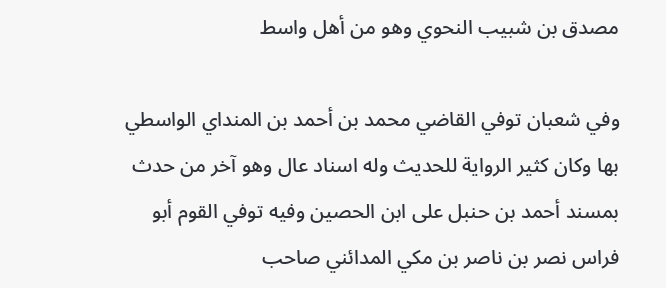مصدق بن شبيب النحوي وهو من أهل واسط

وفي شعبان توفي القاضي محمد بن أحمد بن المنداي الواسطي بها وكان كثير الرواية للحديث وله اسناد عال وهو آخر من حدث بمسند أحمد بن حنبل على ابن الحصين وفيه توفي القوم أبو فراس نصر بن ناصر بن مكي المدائني صاحب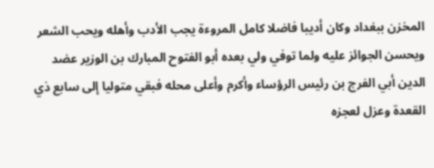المخزن ببغداد وكان أديبا فاضلا كامل المروءة يجب الأدب وأهله ويحب الشعر ويحسن الجوائز عليه ولما توفي ولي بعده أبو الفتوح المبارك بن الوزير عضد الدين أبي الفرج بن رئيس الرؤساء وأكرم وأعلى محله فبقي متوليا إلى سابع ذي القعدة وعزل لعجزه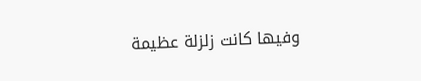وفيها كانت زلزلة عظيمة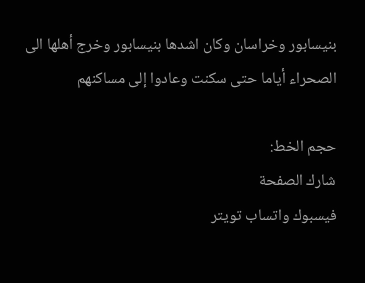بنيسابور وخراسان وكان اشدها بنيسابور وخرج أهلها الى الصحراء أياما حتى سكنت وعادوا إلى مساكنهم

حجم الخط:
شارك الصفحة
فيسبوك واتساب تويتر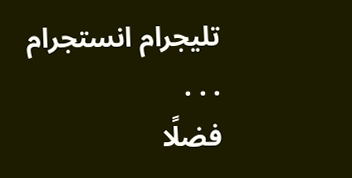تليجرام انستجرام
. . .
فضلًا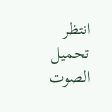انتظر تحميل الصوت